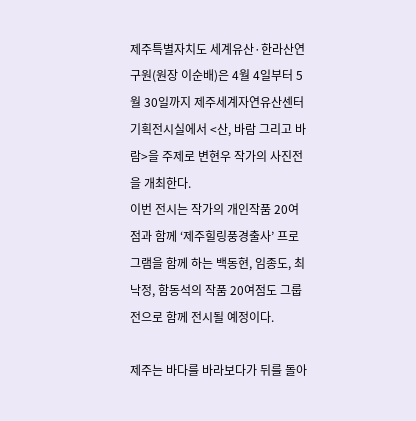제주특별자치도 세계유산·한라산연구원(원장 이순배)은 4월 4일부터 5월 30일까지 제주세계자연유산센터 기획전시실에서 <산, 바람 그리고 바람>을 주제로 변현우 작가의 사진전을 개최한다.
이번 전시는 작가의 개인작품 20여점과 함께 ‘제주힐링풍경출사’ 프로그램을 함께 하는 백동현, 임종도, 최낙정, 함동석의 작품 20여점도 그룹전으로 함께 전시될 예정이다.

제주는 바다를 바라보다가 뒤를 돌아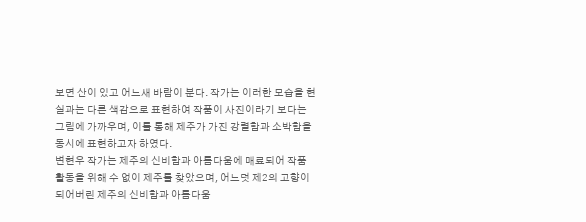보면 산이 있고 어느새 바람이 분다. 작가는 이러한 모습을 현실과는 다른 색감으로 표현하여 작품이 사진이라기 보다는 그림에 가까우며, 이를 통해 제주가 가진 강렬함과 소박함을 동시에 표현하고자 하였다.
변현우 작가는 제주의 신비함과 아름다움에 매료되어 작품 활동을 위해 수 없이 제주를 찾았으며, 어느덧 제2의 고향이 되어버린 제주의 신비함과 아름다움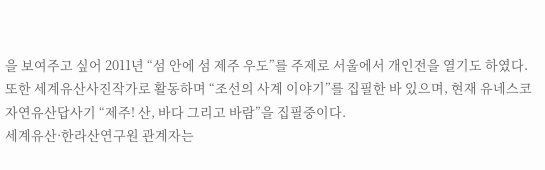을 보여주고 싶어 2011년 “섬 안에 섬 제주 우도”를 주제로 서울에서 개인전을 열기도 하였다.
또한 세계유산사진작가로 활동하며 “조선의 사계 이야기”를 집필한 바 있으며, 현재 유네스코 자연유산답사기 “제주! 산, 바다 그리고 바람”을 집필중이다.
세계유산·한라산연구원 관계자는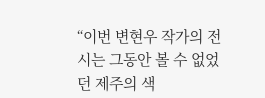“이번 변현우 작가의 전시는 그동안 볼 수 없었던 제주의 색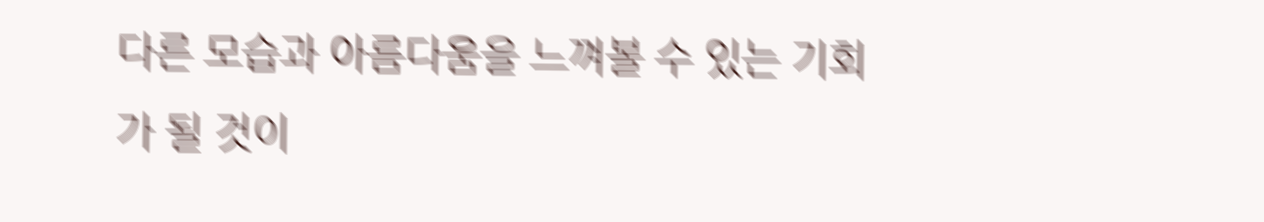다른 모습과 아름다움을 느껴볼 수 있는 기회가 될 것이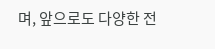며, 앞으로도 다양한 전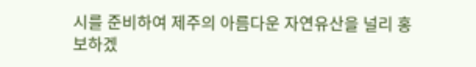시를 준비하여 제주의 아름다운 자연유산을 널리 홍보하겠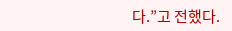다.”고 전했다.